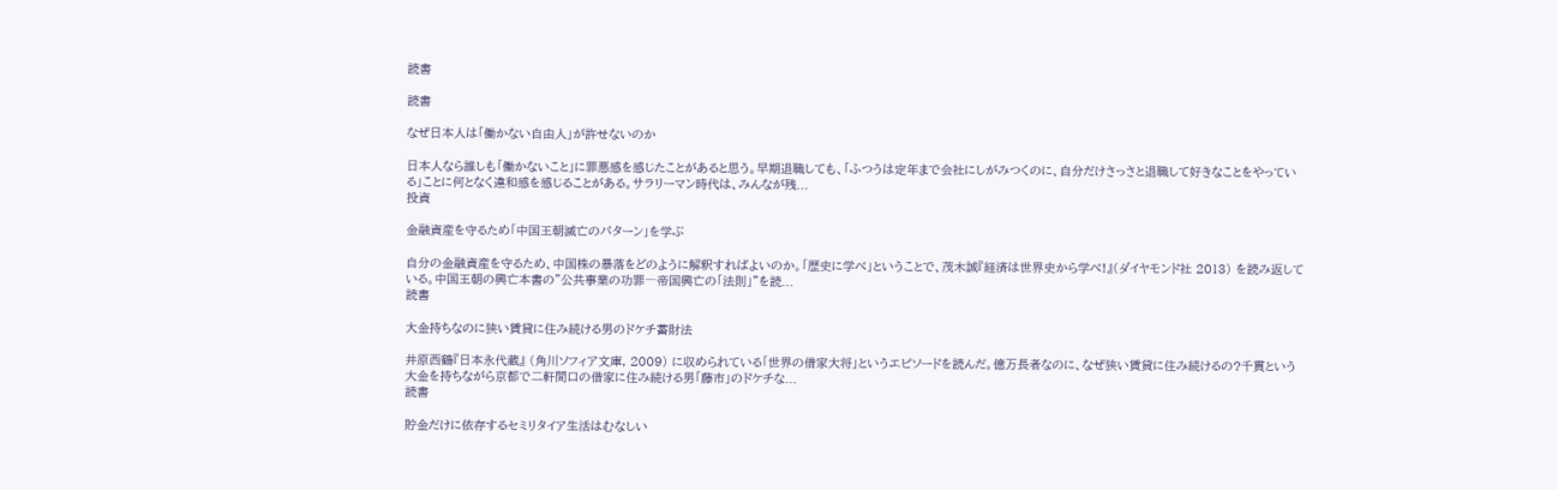読書

読書

なぜ日本人は「働かない自由人」が許せないのか

日本人なら誰しも「働かないこと」に罪悪感を感じたことがあると思う。早期退職しても、「ふつうは定年まで会社にしがみつくのに、自分だけさっさと退職して好きなことをやっている」ことに何となく違和感を感じることがある。サラリーマン時代は、みんなが残...
投資

金融資産を守るため「中国王朝滅亡のパターン」を学ぶ

自分の金融資産を守るため、中国株の暴落をどのように解釈すればよいのか。「歴史に学べ」ということで、茂木誠『経済は世界史から学べ!』(ダイヤモンド社 2013) を読み返している。中国王朝の興亡本書の”公共事業の功罪―帝国興亡の「法則」”を読...
読書

大金持ちなのに狭い賃貸に住み続ける男のドケチ蓄財法

井原西鶴『日本永代蔵』 (角川ソフィア文庫, 2009) に収められている「世界の借家大将」というエピソードを読んだ。億万長者なのに、なぜ狭い賃貸に住み続けるの?千貫という大金を持ちながら京都で二軒間口の借家に住み続ける男「藤市」のドケチな...
読書

貯金だけに依存するセミリタイア生活はむなしい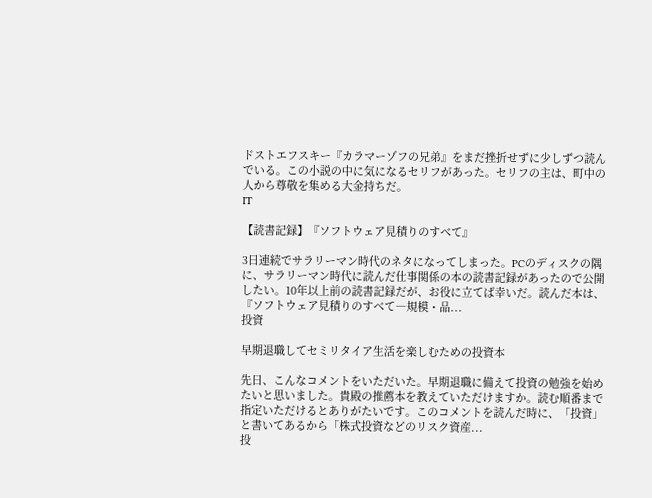ドストエフスキー『カラマーゾフの兄弟』をまだ挫折せずに少しずつ読んでいる。この小説の中に気になるセリフがあった。セリフの主は、町中の人から尊敬を集める大金持ちだ。
IT

【読書記録】『ソフトウェア見積りのすべて』

3日連続でサラリーマン時代のネタになってしまった。PCのディスクの隅に、サラリーマン時代に読んだ仕事関係の本の読書記録があったので公開したい。10年以上前の読書記録だが、お役に立てば幸いだ。読んだ本は、『ソフトウェア見積りのすべて―規模・品...
投資

早期退職してセミリタイア生活を楽しむための投資本

先日、こんなコメントをいただいた。早期退職に備えて投資の勉強を始めたいと思いました。貴殿の推薦本を教えていただけますか。読む順番まで指定いただけるとありがたいです。このコメントを読んだ時に、「投資」と書いてあるから「株式投資などのリスク資産...
投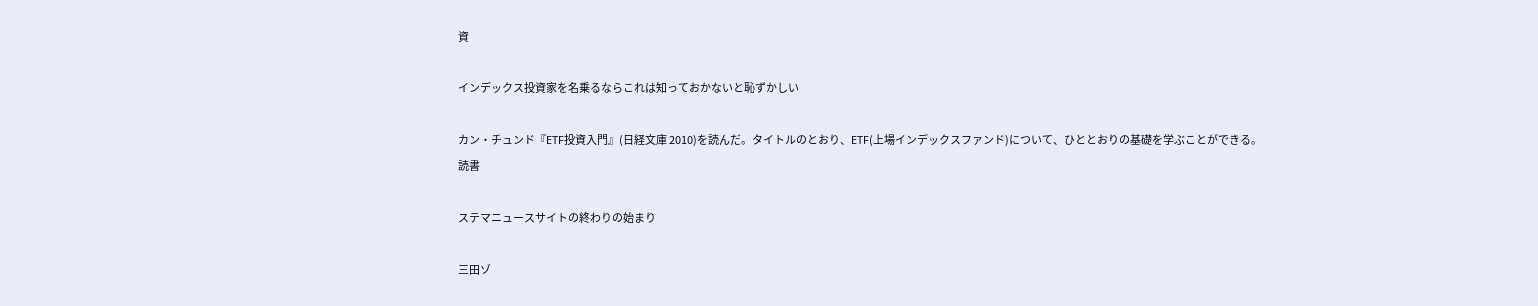資

インデックス投資家を名乗るならこれは知っておかないと恥ずかしい

カン・チュンド『ETF投資入門』(日経文庫 2010)を読んだ。タイトルのとおり、ETF(上場インデックスファンド)について、ひととおりの基礎を学ぶことができる。
読書

ステマニュースサイトの終わりの始まり

三田ゾ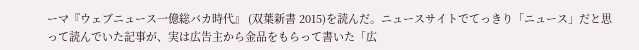ーマ『ウェブニュース一億総バカ時代』 (双葉新書 2015)を読んだ。ニュースサイトでてっきり「ニュース」だと思って読んでいた記事が、実は広告主から金品をもらって書いた「広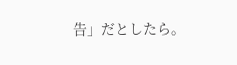告」だとしたら。